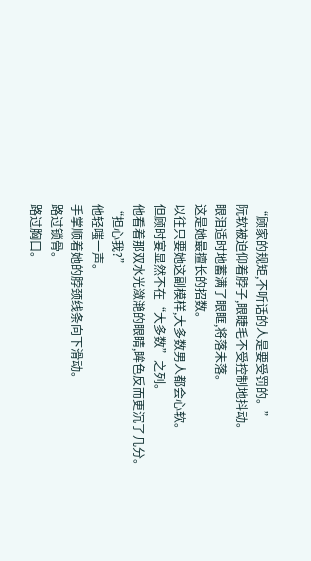“顾家的规矩,不听话的人是要受罚的。”
阮软被迫仰着脖子,眼睫毛不受控制地抖动。
眼泪适时地蓄满了眼眶,将落未落。
这是她最擅长的招数。
以往只要她这副模样,大多数男人都会心软。
但顾时宴显然不在“大多数”之列。
他看着那双水光潋滟的眼睛,眸色反而更沉了几分。
“担心我?”
他轻嗤一声。
手掌顺着她的脖颈线条向下滑动。
路过锁骨。
路过胸口。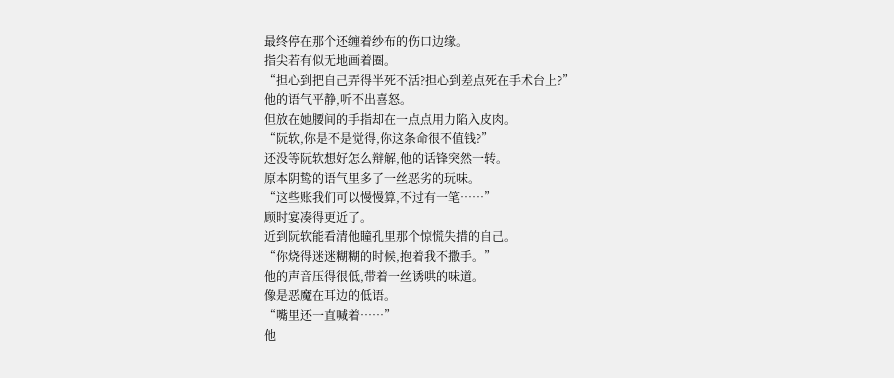最终停在那个还缠着纱布的伤口边缘。
指尖若有似无地画着圈。
“担心到把自己弄得半死不活?担心到差点死在手术台上?”
他的语气平静,听不出喜怒。
但放在她腰间的手指却在一点点用力陷入皮肉。
“阮软,你是不是觉得,你这条命很不值钱?”
还没等阮软想好怎么辩解,他的话锋突然一转。
原本阴鸷的语气里多了一丝恶劣的玩味。
“这些账我们可以慢慢算,不过有一笔……”
顾时宴凑得更近了。
近到阮软能看清他瞳孔里那个惊慌失措的自己。
“你烧得迷迷糊糊的时候,抱着我不撒手。”
他的声音压得很低,带着一丝诱哄的味道。
像是恶魔在耳边的低语。
“嘴里还一直喊着……”
他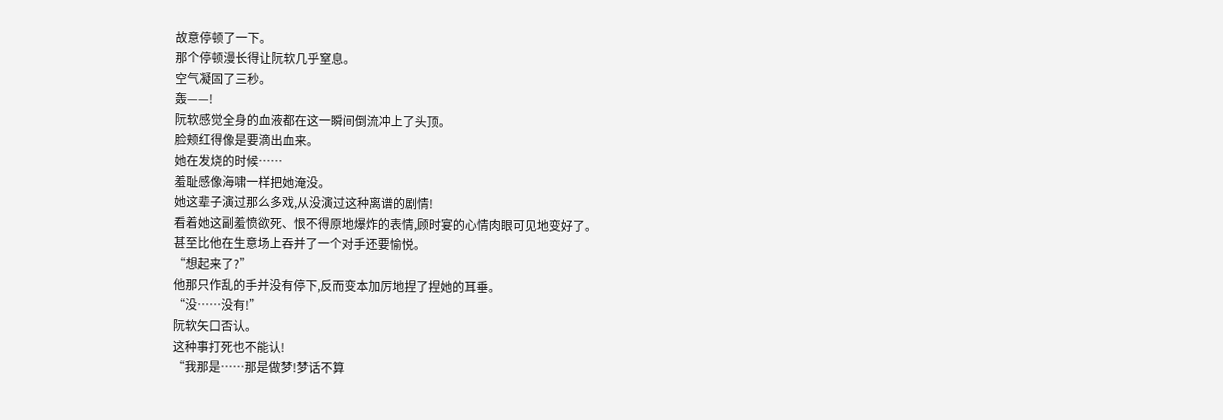故意停顿了一下。
那个停顿漫长得让阮软几乎窒息。
空气凝固了三秒。
轰——!
阮软感觉全身的血液都在这一瞬间倒流冲上了头顶。
脸颊红得像是要滴出血来。
她在发烧的时候……
羞耻感像海啸一样把她淹没。
她这辈子演过那么多戏,从没演过这种离谱的剧情!
看着她这副羞愤欲死、恨不得原地爆炸的表情,顾时宴的心情肉眼可见地变好了。
甚至比他在生意场上吞并了一个对手还要愉悦。
“想起来了?”
他那只作乱的手并没有停下,反而变本加厉地捏了捏她的耳垂。
“没……没有!”
阮软矢口否认。
这种事打死也不能认!
“我那是……那是做梦!梦话不算